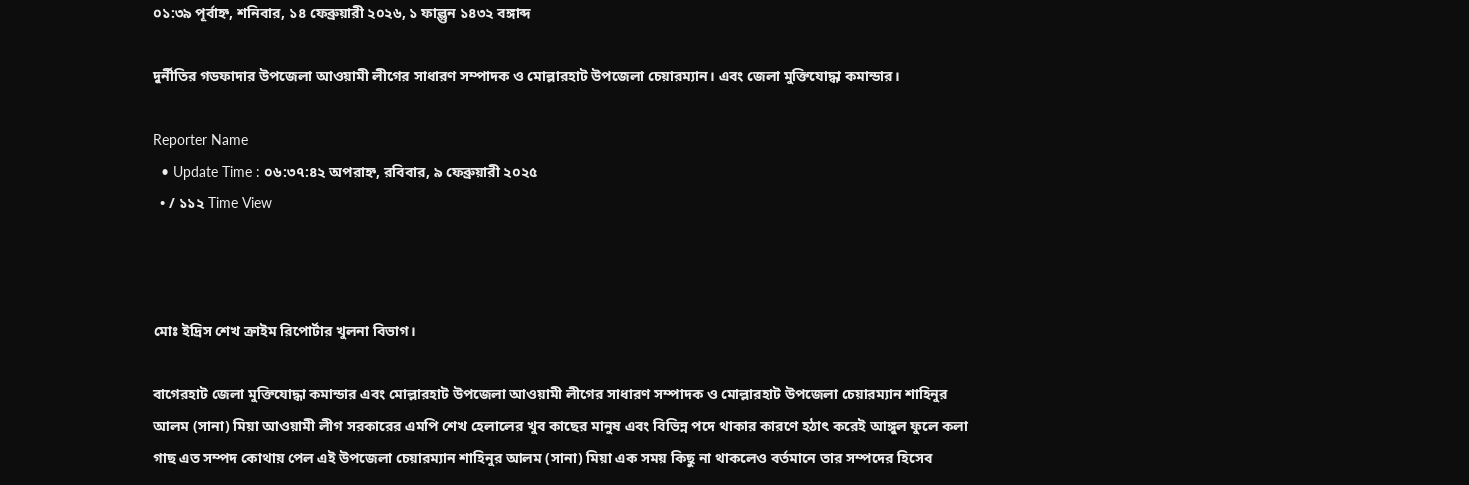০১:৩৯ পূর্বাহ্ন, শনিবার, ১৪ ফেব্রুয়ারী ২০২৬, ১ ফাল্গুন ১৪৩২ বঙ্গাব্দ

দুর্নীতির গডফাদার উপজেলা আওয়ামী লীগের সাধারণ সম্পাদক ও মোল্লারহাট উপজেলা চেয়ারম্যান। এবং জেলা মুক্তিযোদ্ধা কমান্ডার।

Reporter Name
  • Update Time : ০৬:৩৭:৪২ অপরাহ্ন, রবিবার, ৯ ফেব্রুয়ারী ২০২৫
  • / ১১২ Time View



মোঃ ইদ্রিস শেখ ক্রাইম রিপোর্টার খুলনা বিভাগ।

বাগেরহাট জেলা মুক্তিযোদ্ধা কমান্ডার এবং মোল্লারহাট উপজেলা আওয়ামী লীগের সাধারণ সম্পাদক ও মোল্লারহাট উপজেলা চেয়ারম্যান শাহিনুর আলম (সানা) মিয়া আওয়ামী লীগ সরকারের এমপি শেখ হেলালের খুব কাছের মানুষ এবং বিভিন্ন পদে থাকার কারণে হঠাৎ করেই আঙ্গুল ফুলে কলা গাছ এত সম্পদ কোথায় পেল এই উপজেলা চেয়ারম্যান শাহিনুর আলম (সানা) মিয়া এক সময় কিছু না থাকলেও বর্তমানে তার সম্পদের হিসেব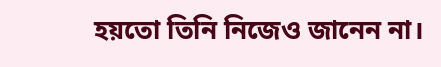হয়তো তিনি নিজেও জানেন না।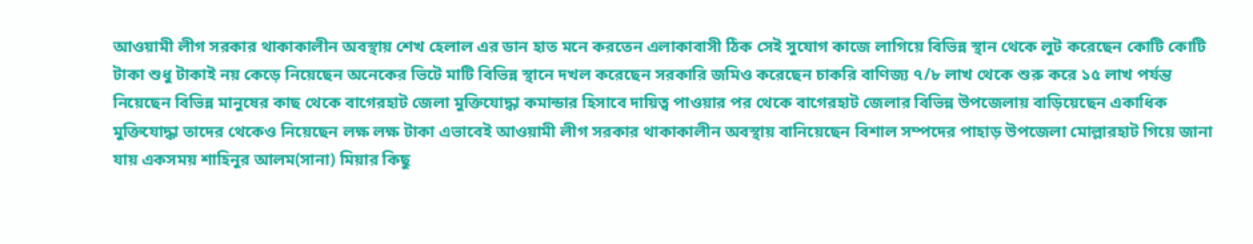আওয়ামী লীগ সরকার থাকাকালীন অবস্থায় শেখ হেলাল এর ডান হাত মনে করতেন এলাকাবাসী ঠিক সেই সুযোগ কাজে লাগিয়ে বিভিন্ন স্থান থেকে লুট করেছেন কোটি কোটি টাকা শুধু টাকাই নয় কেড়ে নিয়েছেন অনেকের ভিটে মাটি বিভিন্ন স্থানে দখল করেছেন সরকারি জমিও করেছেন চাকরি বাণিজ্য ৭/৮ লাখ থেকে শুরু করে ১৫ লাখ পর্যন্ত নিয়েছেন বিভিন্ন মানুষের কাছ থেকে বাগেরহাট জেলা মুক্তিযোদ্ধা কমান্ডার হিসাবে দায়িত্ব পাওয়ার পর থেকে বাগেরহাট জেলার বিভিন্ন উপজেলায় বাড়িয়েছেন একাধিক মুক্তিযোদ্ধা তাদের থেকেও নিয়েছেন লক্ষ লক্ষ টাকা এভাবেই আওয়ামী লীগ সরকার থাকাকালীন অবস্থায় বানিয়েছেন বিশাল সম্পদের পাহাড় উপজেলা মোল্লারহাট গিয়ে জানা যায় একসময় শাহিনুর আলম(সানা) মিয়ার কিছু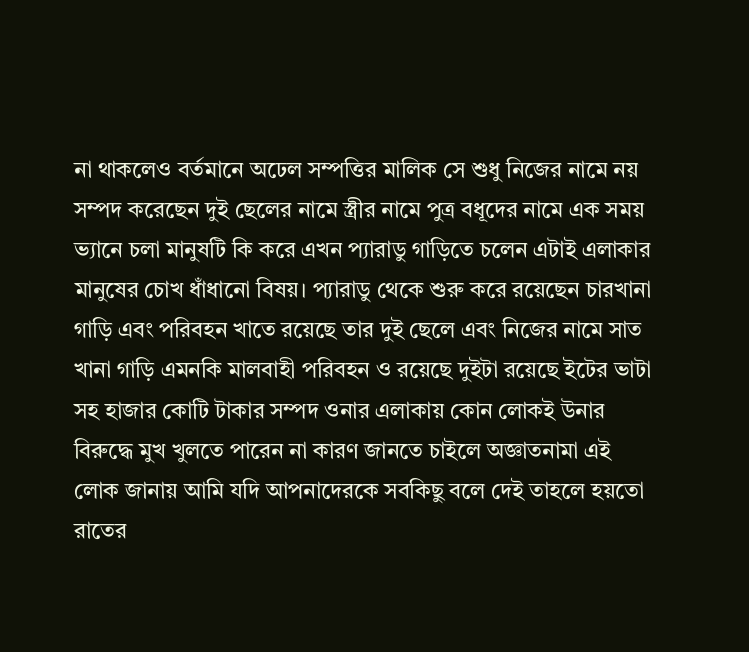না থাকলেও বর্তমানে অঢেল সম্পত্তির মালিক সে শুধু নিজের নামে নয় সম্পদ করেছেন দুই ছেলের নামে স্ত্রীর নামে পুত্র বধূদের নামে এক সময় ভ্যানে চলা মানুষটি কি করে এখন প্যারাডু গাড়িতে চলেন এটাই এলাকার মানুষের চোখ ধাঁধানো বিষয়। প্যারাডু থেকে শুরু করে রয়েছেন চারখানা গাড়ি এবং পরিবহন খাতে রয়েছে তার দুই ছেলে এবং নিজের নামে সাত খানা গাড়ি এমনকি মালবাহী পরিবহন ও রয়েছে দুইটা রয়েছে ইটের ভাটা সহ হাজার কোটি টাকার সম্পদ ওনার এলাকায় কোন লোকই উনার বিরুদ্ধে মুখ খুলতে পারেন না কারণ জানতে চাইলে অজ্ঞাতনামা এই লোক জানায় আমি যদি আপনাদেরকে সবকিছু বলে দেই তাহলে হয়তো রাতের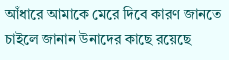আঁধারে আমাকে মেরে দিবে কারণ জানতে চাইলে জানান উনাদের কাছে রয়েছে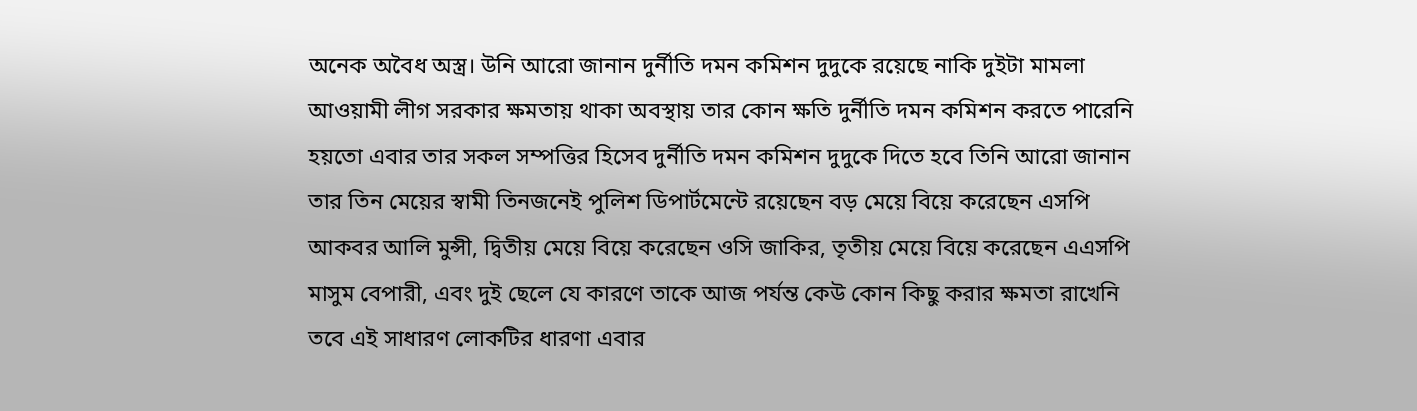অনেক অবৈধ অস্ত্র। উনি আরো জানান দুর্নীতি দমন কমিশন দুদুকে রয়েছে নাকি দুইটা মামলা আওয়ামী লীগ সরকার ক্ষমতায় থাকা অবস্থায় তার কোন ক্ষতি দুর্নীতি দমন কমিশন করতে পারেনি হয়তো এবার তার সকল সম্পত্তির হিসেব দুর্নীতি দমন কমিশন দুদুকে দিতে হবে তিনি আরো জানান তার তিন মেয়ের স্বামী তিনজনেই পুলিশ ডিপার্টমেন্টে রয়েছেন বড় মেয়ে বিয়ে করেছেন এসপি আকবর আলি মুন্সী, দ্বিতীয় মেয়ে বিয়ে করেছেন ওসি জাকির, তৃতীয় মেয়ে বিয়ে করেছেন এএসপি মাসুম বেপারী, এবং দুই ছেলে যে কারণে তাকে আজ পর্যন্ত কেউ কোন কিছু করার ক্ষমতা রাখেনি তবে এই সাধারণ লোকটির ধারণা এবার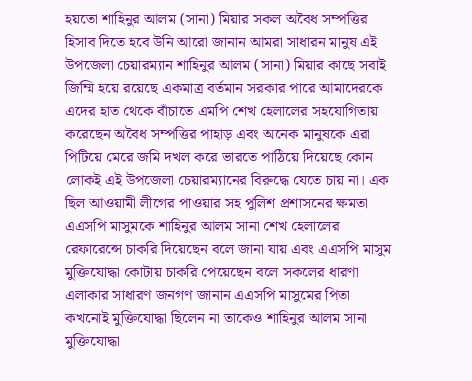হয়তো শাহিনুর আলম (সানা) মিয়ার সকল অবৈধ সম্পত্তির হিসাব দিতে হবে উনি আরো জানান আমরা সাধারন মানুষ এই উপজেলা চেয়ারম্যান শাহিনুর আলম (সানা) মিয়ার কাছে সবাই জিম্মি হয়ে রয়েছে একমাত্র বর্তমান সরকার পারে আমাদেরকে এদের হাত থেকে বাঁচাতে এমপি শেখ হেলালের সহযোগিতায় করেছেন অবৈধ সম্পত্তির পাহাড় এবং অনেক মানুষকে এরা পিটিয়ে মেরে জমি দখল করে ভারতে পাঠিয়ে দিয়েছে কোন লোকই এই উপজেলা চেয়ারম্যানের বিরুদ্ধে যেতে চায় না। এক ছিল আওয়ামী লীগের পাওয়ার সহ পুলিশ প্রশাসনের ক্ষমতা এএসপি মাসুমকে শাহিনুর আলম সানা শেখ হেলালের রেফারেন্সে চাকরি দিয়েছেন বলে জানা যায় এবং এএসপি মাসুম মুক্তিযোদ্ধা কোটায় চাকরি পেয়েছেন বলে সকলের ধারণা এলাকার সাধারণ জনগণ জানান এএসপি মাসুমের পিতা কখনোই মুক্তিযোদ্ধা ছিলেন না তাকেও শাহিনুর আলম সানা মুক্তিযোদ্ধা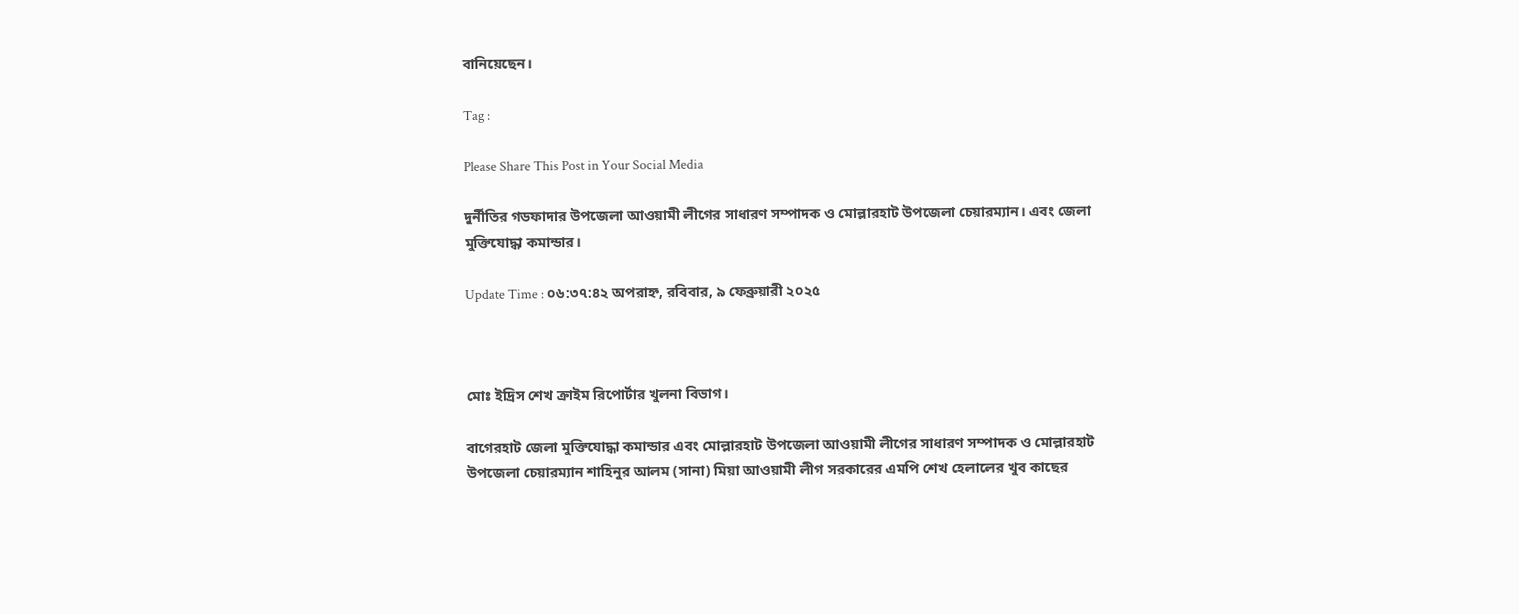বানিয়েছেন।

Tag :

Please Share This Post in Your Social Media

দুর্নীতির গডফাদার উপজেলা আওয়ামী লীগের সাধারণ সম্পাদক ও মোল্লারহাট উপজেলা চেয়ারম্যান। এবং জেলা মুক্তিযোদ্ধা কমান্ডার।

Update Time : ০৬:৩৭:৪২ অপরাহ্ন, রবিবার, ৯ ফেব্রুয়ারী ২০২৫



মোঃ ইদ্রিস শেখ ক্রাইম রিপোর্টার খুলনা বিভাগ।

বাগেরহাট জেলা মুক্তিযোদ্ধা কমান্ডার এবং মোল্লারহাট উপজেলা আওয়ামী লীগের সাধারণ সম্পাদক ও মোল্লারহাট উপজেলা চেয়ারম্যান শাহিনুর আলম (সানা) মিয়া আওয়ামী লীগ সরকারের এমপি শেখ হেলালের খুব কাছের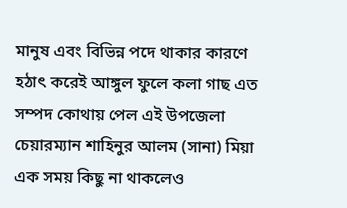মানুষ এবং বিভিন্ন পদে থাকার কারণে হঠাৎ করেই আঙ্গুল ফুলে কলা গাছ এত সম্পদ কোথায় পেল এই উপজেলা চেয়ারম্যান শাহিনুর আলম (সানা) মিয়া এক সময় কিছু না থাকলেও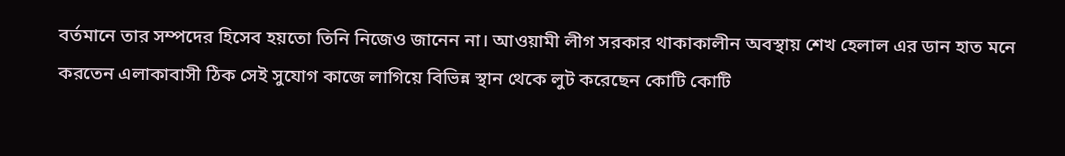বর্তমানে তার সম্পদের হিসেব হয়তো তিনি নিজেও জানেন না। আওয়ামী লীগ সরকার থাকাকালীন অবস্থায় শেখ হেলাল এর ডান হাত মনে করতেন এলাকাবাসী ঠিক সেই সুযোগ কাজে লাগিয়ে বিভিন্ন স্থান থেকে লুট করেছেন কোটি কোটি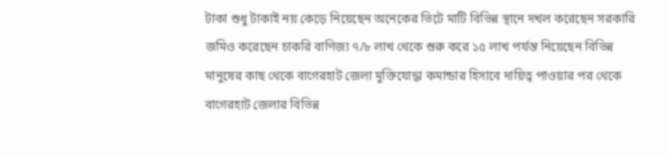টাকা শুধু টাকাই নয় কেড়ে নিয়েছেন অনেকের ভিটে মাটি বিভিন্ন স্থানে দখল করেছেন সরকারি জমিও করেছেন চাকরি বাণিজ্য ৭/৮ লাখ থেকে শুরু করে ১৫ লাখ পর্যন্ত নিয়েছেন বিভিন্ন মানুষের কাছ থেকে বাগেরহাট জেলা মুক্তিযোদ্ধা কমান্ডার হিসাবে দায়িত্ব পাওয়ার পর থেকে বাগেরহাট জেলার বিভিন্ন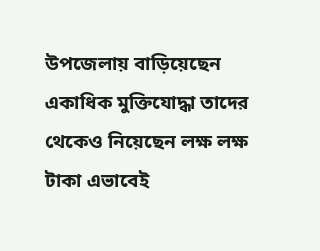উপজেলায় বাড়িয়েছেন একাধিক মুক্তিযোদ্ধা তাদের থেকেও নিয়েছেন লক্ষ লক্ষ টাকা এভাবেই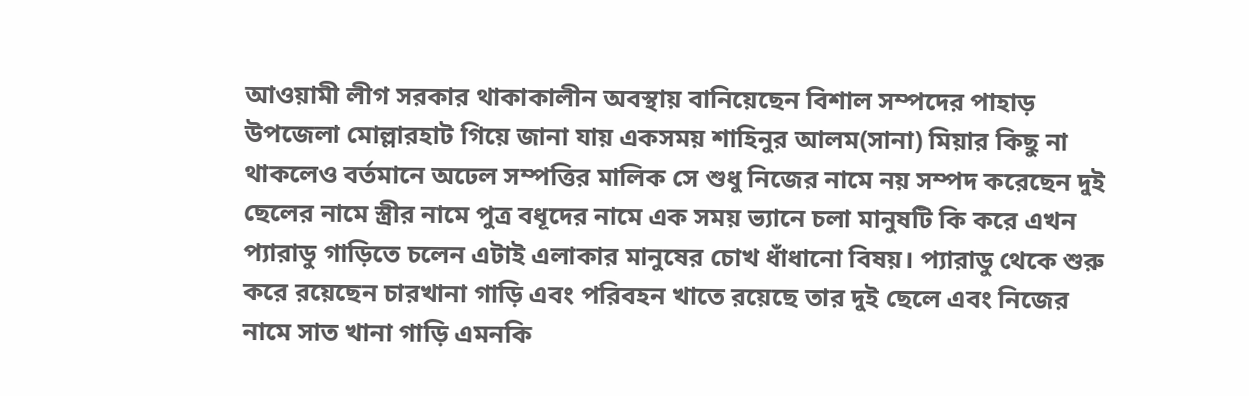আওয়ামী লীগ সরকার থাকাকালীন অবস্থায় বানিয়েছেন বিশাল সম্পদের পাহাড় উপজেলা মোল্লারহাট গিয়ে জানা যায় একসময় শাহিনুর আলম(সানা) মিয়ার কিছু না থাকলেও বর্তমানে অঢেল সম্পত্তির মালিক সে শুধু নিজের নামে নয় সম্পদ করেছেন দুই ছেলের নামে স্ত্রীর নামে পুত্র বধূদের নামে এক সময় ভ্যানে চলা মানুষটি কি করে এখন প্যারাডু গাড়িতে চলেন এটাই এলাকার মানুষের চোখ ধাঁধানো বিষয়। প্যারাডু থেকে শুরু করে রয়েছেন চারখানা গাড়ি এবং পরিবহন খাতে রয়েছে তার দুই ছেলে এবং নিজের নামে সাত খানা গাড়ি এমনকি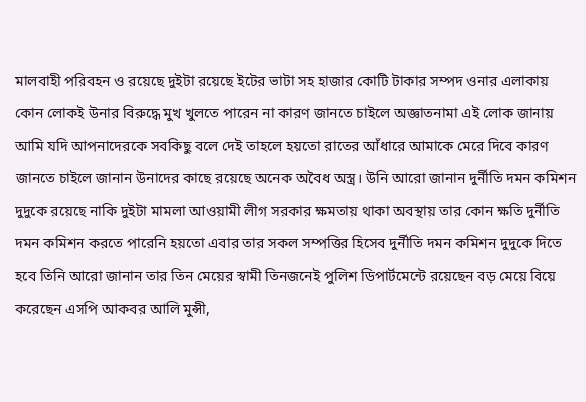মালবাহী পরিবহন ও রয়েছে দুইটা রয়েছে ইটের ভাটা সহ হাজার কোটি টাকার সম্পদ ওনার এলাকায় কোন লোকই উনার বিরুদ্ধে মুখ খুলতে পারেন না কারণ জানতে চাইলে অজ্ঞাতনামা এই লোক জানায় আমি যদি আপনাদেরকে সবকিছু বলে দেই তাহলে হয়তো রাতের আঁধারে আমাকে মেরে দিবে কারণ জানতে চাইলে জানান উনাদের কাছে রয়েছে অনেক অবৈধ অস্ত্র। উনি আরো জানান দুর্নীতি দমন কমিশন দুদুকে রয়েছে নাকি দুইটা মামলা আওয়ামী লীগ সরকার ক্ষমতায় থাকা অবস্থায় তার কোন ক্ষতি দুর্নীতি দমন কমিশন করতে পারেনি হয়তো এবার তার সকল সম্পত্তির হিসেব দুর্নীতি দমন কমিশন দুদুকে দিতে হবে তিনি আরো জানান তার তিন মেয়ের স্বামী তিনজনেই পুলিশ ডিপার্টমেন্টে রয়েছেন বড় মেয়ে বিয়ে করেছেন এসপি আকবর আলি মুন্সী,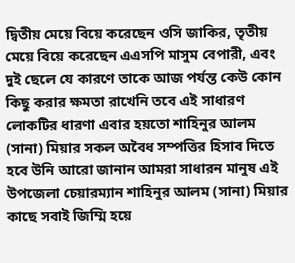দ্বিতীয় মেয়ে বিয়ে করেছেন ওসি জাকির, তৃতীয় মেয়ে বিয়ে করেছেন এএসপি মাসুম বেপারী, এবং দুই ছেলে যে কারণে তাকে আজ পর্যন্ত কেউ কোন কিছু করার ক্ষমতা রাখেনি তবে এই সাধারণ লোকটির ধারণা এবার হয়তো শাহিনুর আলম (সানা) মিয়ার সকল অবৈধ সম্পত্তির হিসাব দিতে হবে উনি আরো জানান আমরা সাধারন মানুষ এই উপজেলা চেয়ারম্যান শাহিনুর আলম (সানা) মিয়ার কাছে সবাই জিম্মি হয়ে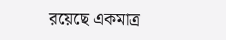রয়েছে একমাত্র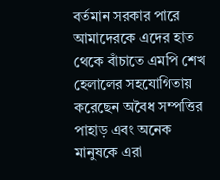বর্তমান সরকার পারে আমাদেরকে এদের হাত থেকে বাঁচাতে এমপি শেখ হেলালের সহযোগিতায় করেছেন অবৈধ সম্পত্তির পাহাড় এবং অনেক মানুষকে এরা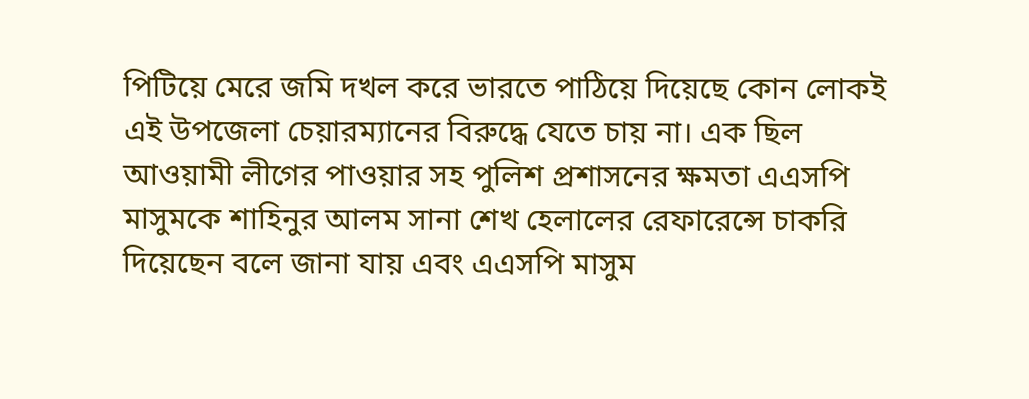পিটিয়ে মেরে জমি দখল করে ভারতে পাঠিয়ে দিয়েছে কোন লোকই এই উপজেলা চেয়ারম্যানের বিরুদ্ধে যেতে চায় না। এক ছিল আওয়ামী লীগের পাওয়ার সহ পুলিশ প্রশাসনের ক্ষমতা এএসপি মাসুমকে শাহিনুর আলম সানা শেখ হেলালের রেফারেন্সে চাকরি দিয়েছেন বলে জানা যায় এবং এএসপি মাসুম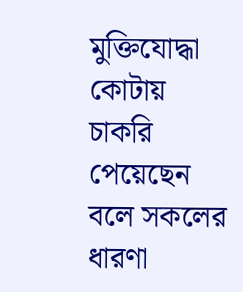মুক্তিযোদ্ধা কোটায় চাকরি পেয়েছেন বলে সকলের ধারণা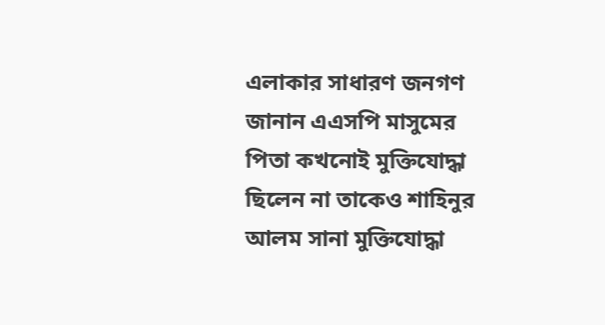এলাকার সাধারণ জনগণ জানান এএসপি মাসুমের পিতা কখনোই মুক্তিযোদ্ধা ছিলেন না তাকেও শাহিনুর আলম সানা মুক্তিযোদ্ধা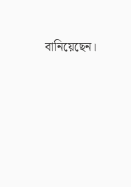বানিয়েছেন।